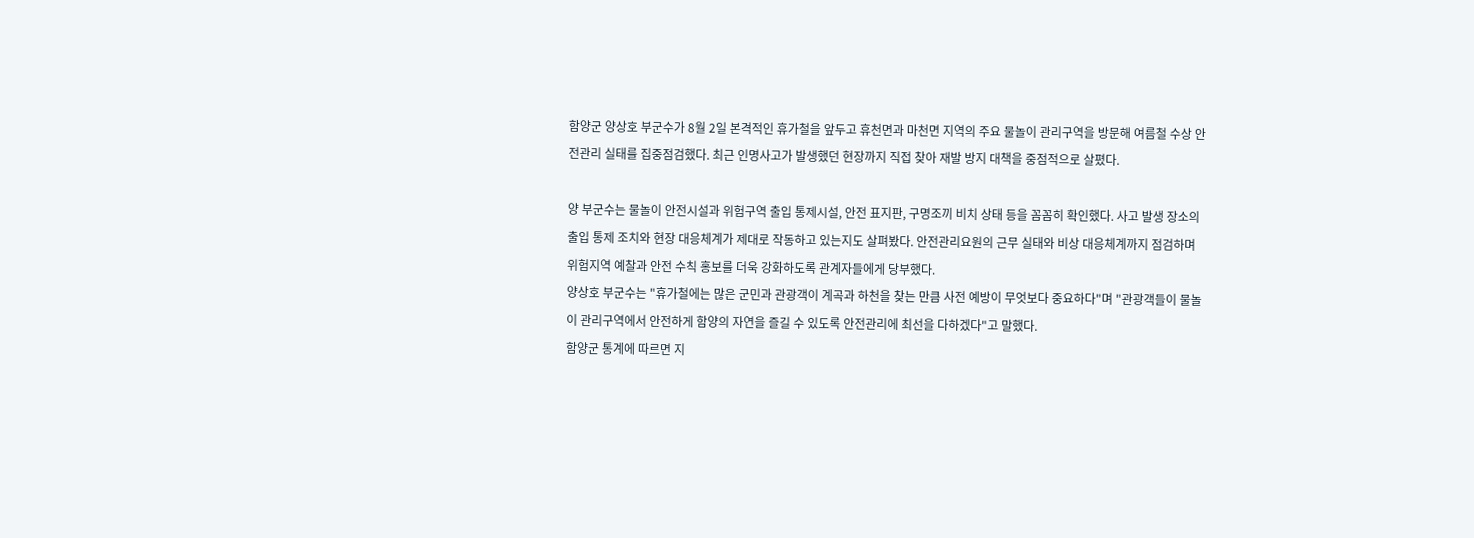함양군 양상호 부군수가 8월 2일 본격적인 휴가철을 앞두고 휴천면과 마천면 지역의 주요 물놀이 관리구역을 방문해 여름철 수상 안전관리 실태를 집중점검했다. 최근 인명사고가 발생했던 현장까지 직접 찾아 재발 방지 대책을 중점적으로 살폈다.

양 부군수는 물놀이 안전시설과 위험구역 출입 통제시설, 안전 표지판, 구명조끼 비치 상태 등을 꼼꼼히 확인했다. 사고 발생 장소의 출입 통제 조치와 현장 대응체계가 제대로 작동하고 있는지도 살펴봤다. 안전관리요원의 근무 실태와 비상 대응체계까지 점검하며 위험지역 예찰과 안전 수칙 홍보를 더욱 강화하도록 관계자들에게 당부했다.
양상호 부군수는 "휴가철에는 많은 군민과 관광객이 계곡과 하천을 찾는 만큼 사전 예방이 무엇보다 중요하다"며 "관광객들이 물놀이 관리구역에서 안전하게 함양의 자연을 즐길 수 있도록 안전관리에 최선을 다하겠다"고 말했다.
함양군 통계에 따르면 지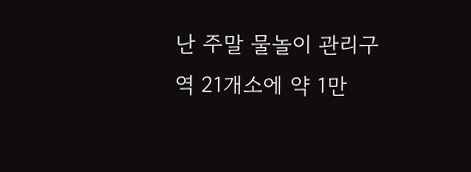난 주말 물놀이 관리구역 21개소에 약 1만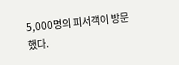5,000명의 피서객이 방문했다.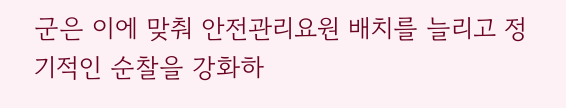군은 이에 맞춰 안전관리요원 배치를 늘리고 정기적인 순찰을 강화하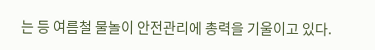는 등 여름철 물놀이 안전관리에 총력을 기울이고 있다.